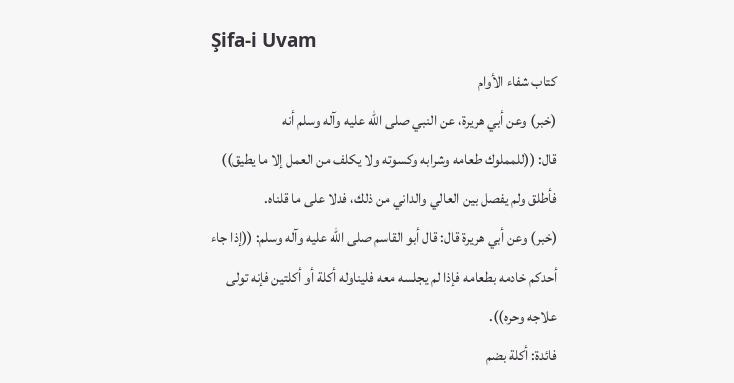Şifa-i Uvam
كتاب شفاء الأوام
(خبر) وعن أبي هريرة، عن النبي صلى الله عليه وآله وسلم أنه
قال: ((للمملوك طعامه وشرابه وكسوته ولا يكلف من العمل إلا ما يطيق)) فأطلق ولم يفصل بين العالي والداني من ذلك، فدلا على ما قلناه.
(خبر) وعن أبي هريرة قال: قال أبو القاسم صلى الله عليه وآله وسلم: ((إذا جاء أحدكم خادمه بطعامه فإذا لم يجلسه معه فليناوله أكلة أو أكلتين فإنه تولى علاجه وحره)).
فائدة: أكلة بضم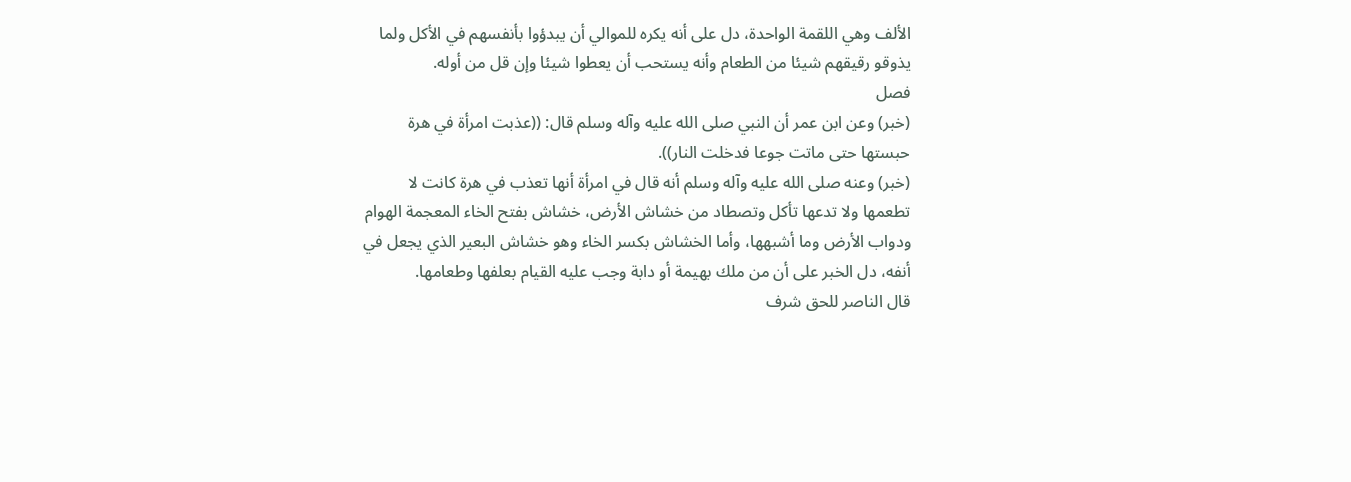الألف وهي اللقمة الواحدة، دل على أنه يكره للموالي أن يبدؤوا بأنفسهم في الأكل ولما يذوقو رقيقهم شيئا من الطعام وأنه يستحب أن يعطوا شيئا وإن قل من أوله.
فصل
(خبر) وعن ابن عمر أن النبي صلى الله عليه وآله وسلم قال: ((عذبت امرأة في هرة حبستها حتى ماتت جوعا فدخلت النار)).
(خبر) وعنه صلى الله عليه وآله وسلم أنه قال في امرأة أنها تعذب في هرة كانت لا تطعمها ولا تدعها تأكل وتصطاد من خشاش الأرض، خشاش بفتح الخاء المعجمة الهوام ودواب الأرض وما أشبهها، وأما الخشاش بكسر الخاء وهو خشاش البعير الذي يجعل في أنفه، دل الخبر على أن من ملك بهيمة أو دابة وجب عليه القيام بعلفها وطعامها.
قال الناصر للحق شرف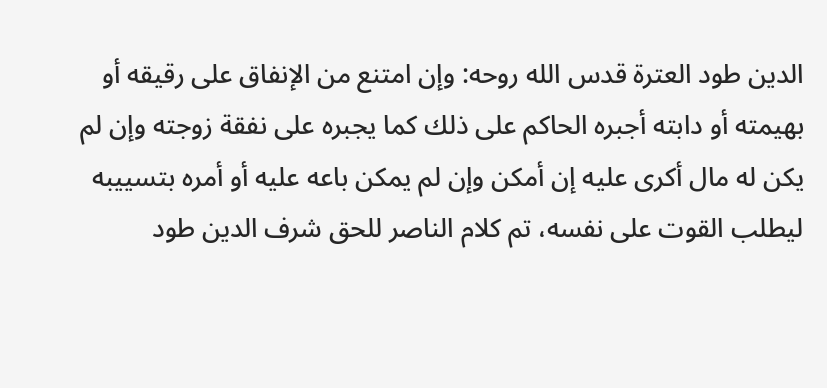الدين طود العترة قدس الله روحه: وإن امتنع من الإنفاق على رقيقه أو بهيمته أو دابته أجبره الحاكم على ذلك كما يجبره على نفقة زوجته وإن لم يكن له مال أكرى عليه إن أمكن وإن لم يمكن باعه عليه أو أمره بتسييبه ليطلب القوت على نفسه، تم كلام الناصر للحق شرف الدين طود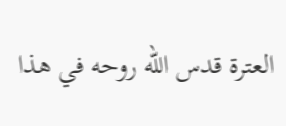العترة قدس الله روحه في هذا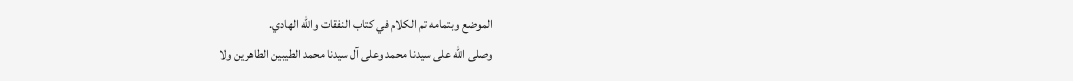الموضع وبتمامه تم الكلام في كتاب النفقات والله الهادي.
وصلى الله على سيدنا محمد وعلى آل سيدنا محمد الطيبين الطاهرين ولا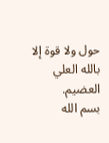حول ولا قوة إلا بالله العلي العضيم.
بسم الله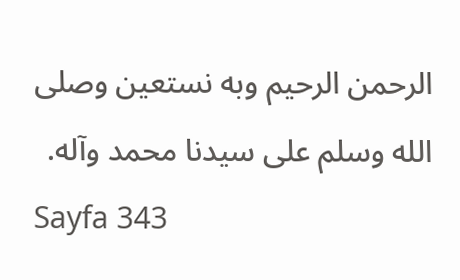الرحمن الرحيم وبه نستعين وصلى الله وسلم على سيدنا محمد وآله.
Sayfa 343